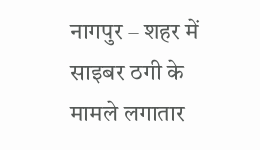नागपुर – शहर में साइबर ठगी के मामले लगातार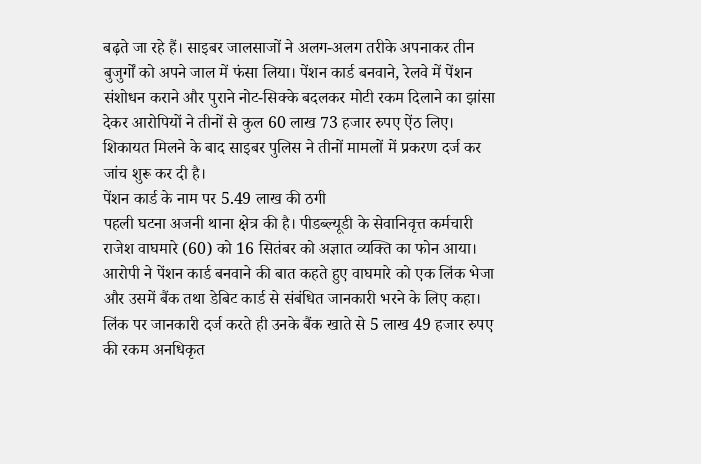बढ़ते जा रहे हैं। साइबर जालसाजों ने अलग-अलग तरीके अपनाकर तीन बुजुर्गों को अपने जाल में फंसा लिया। पेंशन कार्ड बनवाने, रेलवे में पेंशन संशोधन कराने और पुराने नोट-सिक्के बदलकर मोटी रकम दिलाने का झांसा देकर आरोपियों ने तीनों से कुल 60 लाख 73 हजार रुपए ऐंठ लिए। शिकायत मिलने के बाद साइबर पुलिस ने तीनों मामलों में प्रकरण दर्ज कर जांच शुरू कर दी है।
पेंशन कार्ड के नाम पर 5.49 लाख की ठगी
पहली घटना अजनी थाना क्षेत्र की है। पीडब्ल्यूडी के सेवानिवृत्त कर्मचारी राजेश वाघमारे (60) को 16 सितंबर को अज्ञात व्यक्ति का फोन आया। आरोपी ने पेंशन कार्ड बनवाने की बात कहते हुए वाघमारे को एक लिंक भेजा और उसमें बैंक तथा डेबिट कार्ड से संबंधित जानकारी भरने के लिए कहा।
लिंक पर जानकारी दर्ज करते ही उनके बैंक खाते से 5 लाख 49 हजार रुपए की रकम अनधिकृत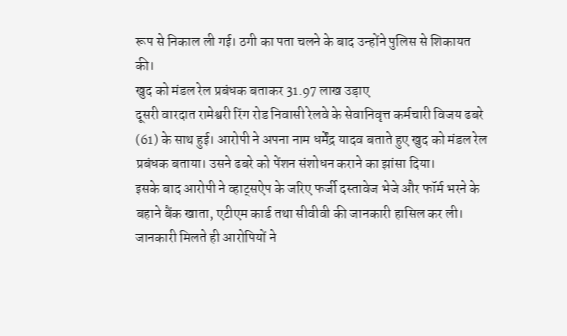रूप से निकाल ली गई। ठगी का पता चलने के बाद उन्होंने पुलिस से शिकायत की।
खुद को मंडल रेल प्रबंधक बताकर 31.97 लाख उड़ाए
दूसरी वारदात रामेश्वरी रिंग रोड निवासी रेलवे के सेवानिवृत्त कर्मचारी विजय ढबरे (61) के साथ हुई। आरोपी ने अपना नाम धर्मेंद्र यादव बताते हुए खुद को मंडल रेल प्रबंधक बताया। उसने ढबरे को पेंशन संशोधन कराने का झांसा दिया।
इसके बाद आरोपी ने व्हाट्सऐप के जरिए फर्जी दस्तावेज भेजे और फॉर्म भरने के बहाने बैंक खाता, एटीएम कार्ड तथा सीवीवी की जानकारी हासिल कर ली। जानकारी मिलते ही आरोपियों ने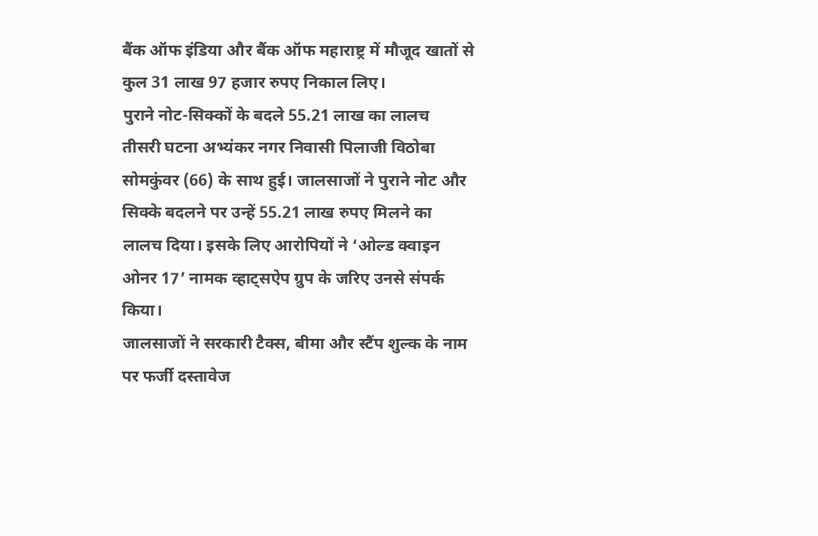बैंक ऑफ इंडिया और बैंक ऑफ महाराष्ट्र में मौजूद खातों से कुल 31 लाख 97 हजार रुपए निकाल लिए।
पुराने नोट-सिक्कों के बदले 55.21 लाख का लालच
तीसरी घटना अभ्यंकर नगर निवासी पिलाजी विठोबा सोमकुंवर (66) के साथ हुई। जालसाजों ने पुराने नोट और सिक्के बदलने पर उन्हें 55.21 लाख रुपए मिलने का लालच दिया। इसके लिए आरोपियों ने ‘ओल्ड क्वाइन ओनर 17’ नामक व्हाट्सऐप ग्रुप के जरिए उनसे संपर्क किया।
जालसाजों ने सरकारी टैक्स, बीमा और स्टैंप शुल्क के नाम पर फर्जी दस्तावेज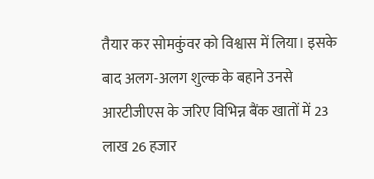तैयार कर सोमकुंवर को विश्वास में लिया। इसके बाद अलग-अलग शुल्क के बहाने उनसे आरटीजीएस के जरिए विभिन्न बैंक खातों में 23 लाख 26 हजार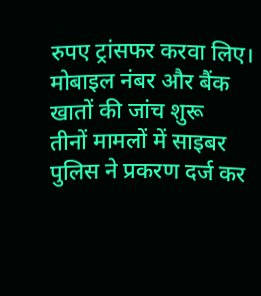रुपए ट्रांसफर करवा लिए।
मोबाइल नंबर और बैंक खातों की जांच शुरू
तीनों मामलों में साइबर पुलिस ने प्रकरण दर्ज कर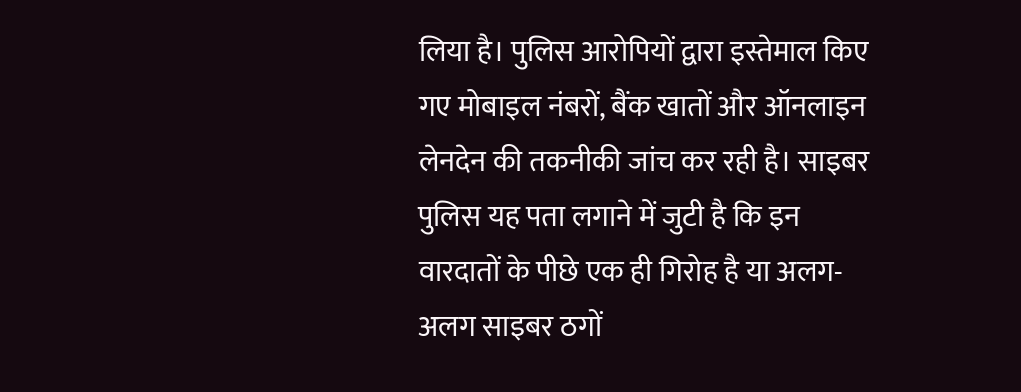लिया है। पुलिस आरोपियों द्वारा इस्तेमाल किए गए मोबाइल नंबरों, बैंक खातों और ऑनलाइन लेनदेन की तकनीकी जांच कर रही है। साइबर पुलिस यह पता लगाने में जुटी है कि इन वारदातों के पीछे एक ही गिरोह है या अलग-अलग साइबर ठगों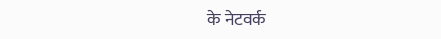के नेटवर्क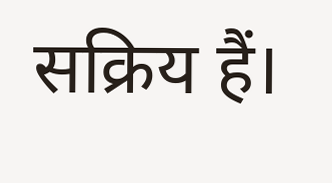सक्रिय हैं।